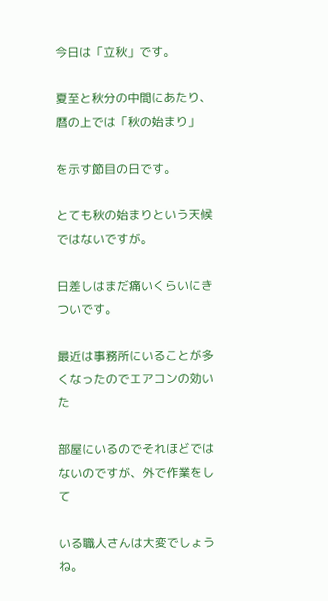今日は「立秋」です。

夏至と秋分の中間にあたり、暦の上では「秋の始まり」

を示す節目の日です。

とても秋の始まりという天候ではないですが。

日差しはまだ痛いくらいにきついです。

最近は事務所にいることが多くなったのでエアコンの効いた

部屋にいるのでそれほどではないのですが、外で作業をして

いる職人さんは大変でしょうね。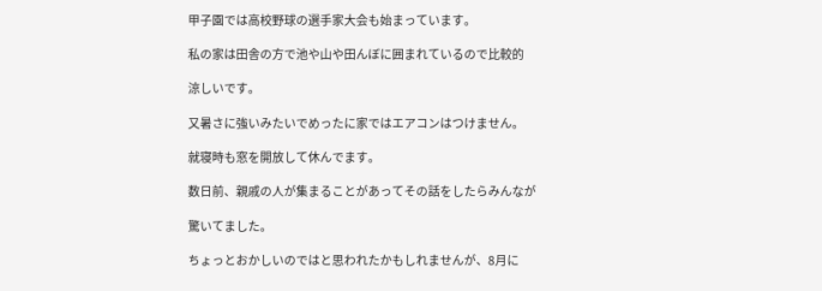甲子園では高校野球の選手家大会も始まっています。

私の家は田舎の方で池や山や田んぼに囲まれているので比較的

涼しいです。

又暑さに強いみたいでめったに家ではエアコンはつけません。

就寝時も窓を開放して休んでます。

数日前、親戚の人が集まることがあってその話をしたらみんなが

驚いてました。

ちょっとおかしいのではと思われたかもしれませんが、8月に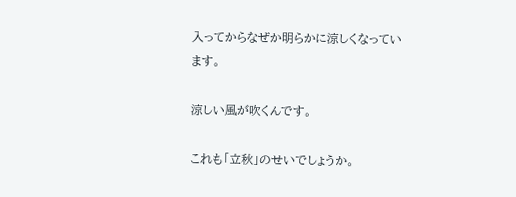入ってからなぜか明らかに涼しくなっています。

涼しい風が吹くんです。

これも「立秋」のせいでしょうか。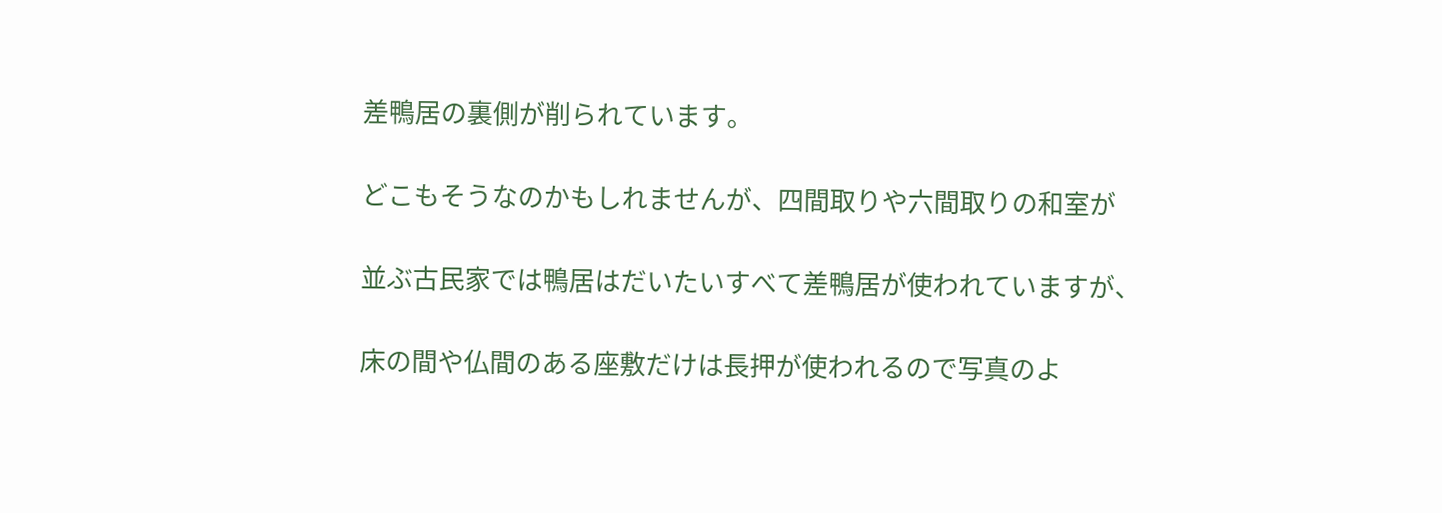差鴨居の裏側が削られています。

どこもそうなのかもしれませんが、四間取りや六間取りの和室が

並ぶ古民家では鴨居はだいたいすべて差鴨居が使われていますが、

床の間や仏間のある座敷だけは長押が使われるので写真のよ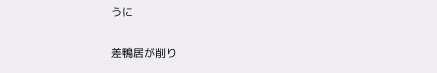うに

差鴨居が削り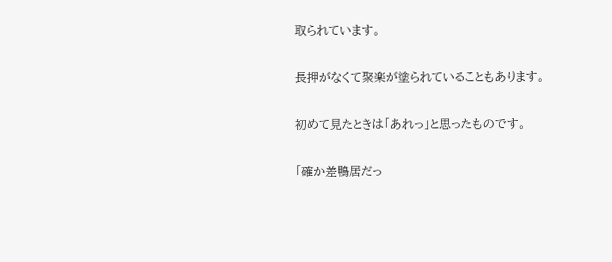取られています。

長押がなくて聚楽が塗られていることもあります。

初めて見たときは「あれっ」と思ったものです。

「確か差鴨居だっ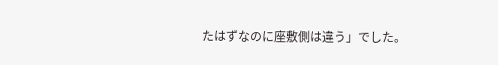たはずなのに座敷側は違う」でした。